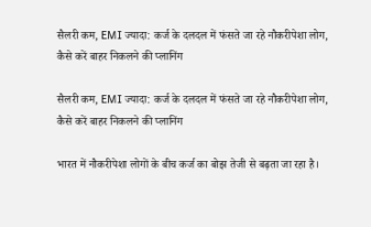सैलरी कम, EMI ज्यादा: कर्ज के दलदल में फंसते जा रहे नौकरीपेशा लोग, कैसे करें बाहर निकलने की प्लानिंग

सैलरी कम, EMI ज्यादा: कर्ज के दलदल में फंसते जा रहे नौकरीपेशा लोग, कैसे करें बाहर निकलने की प्लानिंग

भारत में नौकरीपेशा लोगों के बीच कर्ज का बोझ तेजी से बढ़ता जा रहा है।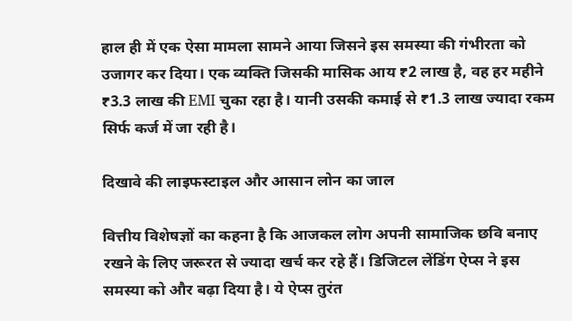हाल ही में एक ऐसा मामला सामने आया जिसने इस समस्या की गंभीरता को उजागर कर दिया। एक व्यक्ति जिसकी मासिक आय ₹2 लाख है, वह हर महीने ₹3.3 लाख की EMI चुका रहा है। यानी उसकी कमाई से ₹1.3 लाख ज्यादा रकम सिर्फ कर्ज में जा रही है।

दिखावे की लाइफस्टाइल और आसान लोन का जाल

वित्तीय विशेषज्ञों का कहना है कि आजकल लोग अपनी सामाजिक छवि बनाए रखने के लिए जरूरत से ज्यादा खर्च कर रहे हैं। डिजिटल लेंडिंग ऐप्स ने इस समस्या को और बढ़ा दिया है। ये ऐप्स तुरंत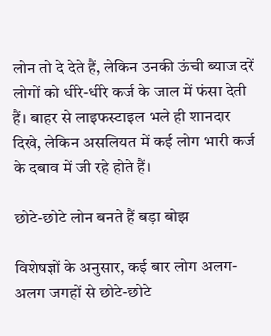लोन तो दे देते हैं, लेकिन उनकी ऊंची ब्याज दरें लोगों को धीरे-धीरे कर्ज के जाल में फंसा देती हैं। बाहर से लाइफस्टाइल भले ही शानदार दिखे, लेकिन असलियत में कई लोग भारी कर्ज के दबाव में जी रहे होते हैं।

छोटे-छोटे लोन बनते हैं बड़ा बोझ

विशेषज्ञों के अनुसार, कई बार लोग अलग-अलग जगहों से छोटे-छोटे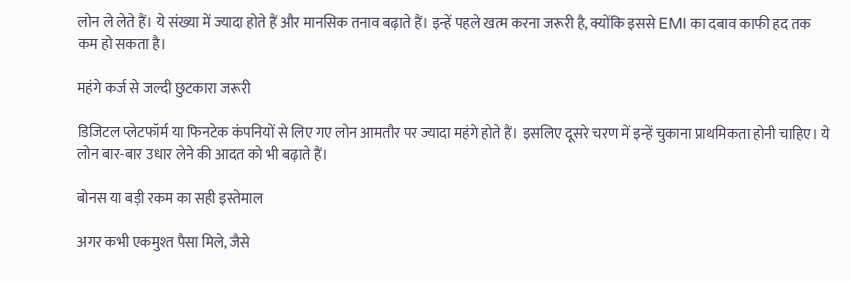लोन ले लेते हैं। ये संख्या में ज्यादा होते हैं और मानसिक तनाव बढ़ाते हैं। इन्हें पहले खत्म करना जरूरी है, क्योंकि इससे EMI का दबाव काफी हद तक कम हो सकता है।

महंगे कर्ज से जल्दी छुटकारा जरूरी

डिजिटल प्लेटफॉर्म या फिनटेक कंपनियों से लिए गए लोन आमतौर पर ज्यादा महंगे होते हैं। इसलिए दूसरे चरण में इन्हें चुकाना प्राथमिकता होनी चाहिए। ये लोन बार-बार उधार लेने की आदत को भी बढ़ाते हैं।

बोनस या बड़ी रकम का सही इस्तेमाल

अगर कभी एकमुश्त पैसा मिले, जैसे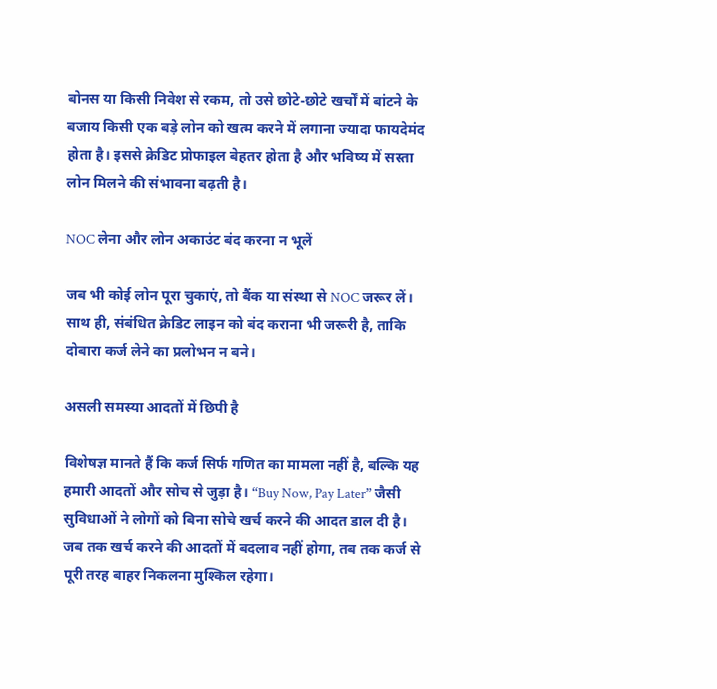बोनस या किसी निवेश से रकम, तो उसे छोटे-छोटे खर्चों में बांटने के बजाय किसी एक बड़े लोन को खत्म करने में लगाना ज्यादा फायदेमंद होता है। इससे क्रेडिट प्रोफाइल बेहतर होता है और भविष्य में सस्ता लोन मिलने की संभावना बढ़ती है।

NOC लेना और लोन अकाउंट बंद करना न भूलें

जब भी कोई लोन पूरा चुकाएं, तो बैंक या संस्था से NOC जरूर लें। साथ ही, संबंधित क्रेडिट लाइन को बंद कराना भी जरूरी है, ताकि दोबारा कर्ज लेने का प्रलोभन न बने।

असली समस्या आदतों में छिपी है

विशेषज्ञ मानते हैं कि कर्ज सिर्फ गणित का मामला नहीं है, बल्कि यह हमारी आदतों और सोच से जुड़ा है। “Buy Now, Pay Later” जैसी सुविधाओं ने लोगों को बिना सोचे खर्च करने की आदत डाल दी है। जब तक खर्च करने की आदतों में बदलाव नहीं होगा, तब तक कर्ज से पूरी तरह बाहर निकलना मुश्किल रहेगा।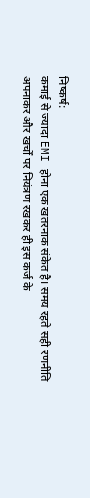निष्कर्ष:
कमाई से ज्यादा EMI होना एक खतरनाक संकेत है। समय रहते सही रणनीति अपनाकर और खर्चों पर नियंत्रण रखकर ही इस कर्ज के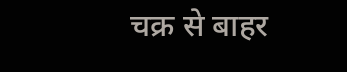चक्र से बाहर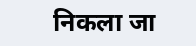निकला जा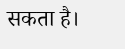सकता है।